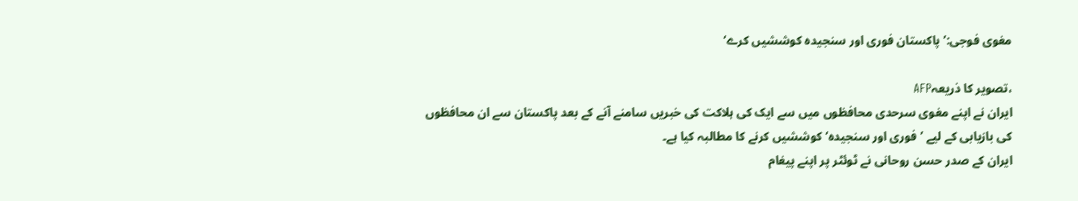مغوی فوجی:’پاکستان فوری اور سنجیدہ کوششیں کرے‘

،تصویر کا ذریعہAFP
ایران نے اپنے مغوی سرحدی محافظوں میں سے ایک کی ہلاکت کی خبریں سامنے آنے کے بعد پاکستان سے ان محافظوں کی بازیابی کے لیے ’فوری اور سنجیدہ‘ کوششیں کرنے کا مطالبہ کیا ہے۔
ایران کے صدر حسن روحانی نے ٹوئٹر پر اپنے پیغام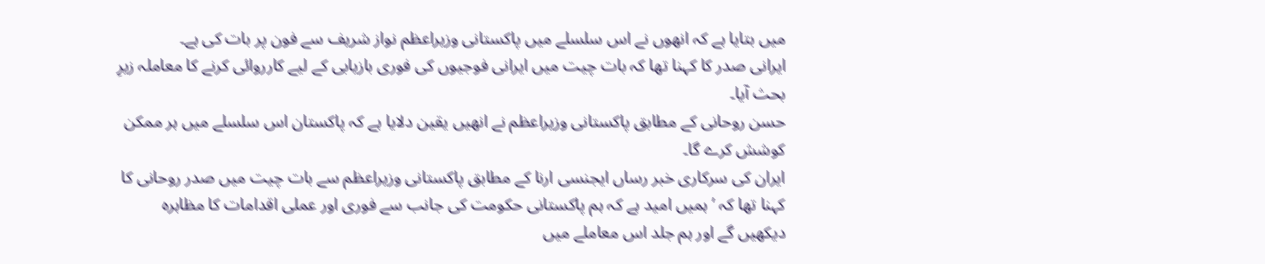میں بتایا ہے کہ انھوں نے اس سلسلے میں پاکستانی وزیراعظم نواز شریف سے فون پر بات کی ہے۔
ایرانی صدر کا کہنا تھا کہ بات چیت میں ایرانی فوجیوں کی فوری بازیابی کے لیے کارروائی کرنے کا معاملہ زیرِ بحث آیا۔
حسن روحانی کے مطابق پاکستانی وزیراعظم نے انھیں یقین دلایا ہے کہ پاکستان اس سلسلے میں ہر ممکن کوشش کرے گا۔
ایران کی سرکاری خبر رساں ایجنسی ارنا کے مطابق پاکستانی وزیراعظم سے بات چیت میں صدر روحانی کا کہنا تھا کہ ’ہمیں امید ہے کہ ہم پاکستانی حکومت کی جانب سے فوری اور عملی اقدامات کا مظاہرہ دیکھیں گے اور ہم جلد اس معاملے میں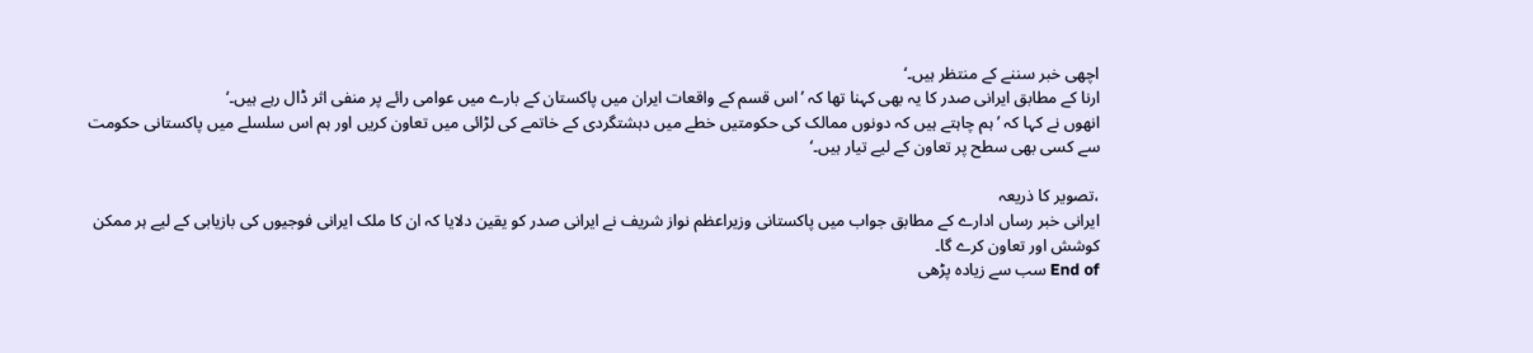اچھی خبر سننے کے منتظر ہیں۔‘
ارنا کے مطابق ایرانی صدر کا یہ بھی کہنا تھا کہ ’اس قسم کے واقعات ایران میں پاکستان کے بارے میں عوامی رائے پر منفی اثر ڈال رہے ہیں۔‘
انھوں نے کہا کہ ’ہم چاہتے ہیں کہ دونوں ممالک کی حکومتیں خطے میں دہشتگردی کے خاتمے کی لڑائی میں تعاون کریں اور ہم اس سلسلے میں پاکستانی حکومت سے کسی بھی سطح پر تعاون کے لیے تیار ہیں۔‘

،تصویر کا ذریعہ
ایرانی خبر رساں ادارے کے مطابق جواب میں پاکستانی وزیراعظم نواز شریف نے ایرانی صدر کو یقین دلایا کہ ان کا ملک ایرانی فوجیوں کی بازیابی کے لیے ہر ممکن کوشش اور تعاون کرے گا۔
End of سب سے زیادہ پڑھی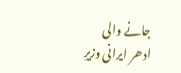جانے والی
ادھر ایرانی وزیرِ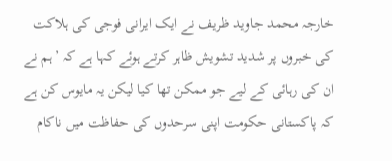خارجہ محمد جاوید ظریف نے ایک ایرانی فوجی کی ہلاکت کی خبروں پر شدید تشویش ظاہر کرتے ہوئے کہا ہے کہ ’ہم نے ان کی رہائی کے لیے جو ممکن تھا کیا لیکن یہ مایوس کن ہے کہ پاکستانی حکومت اپنی سرحدوں کی حفاظت میں ناکام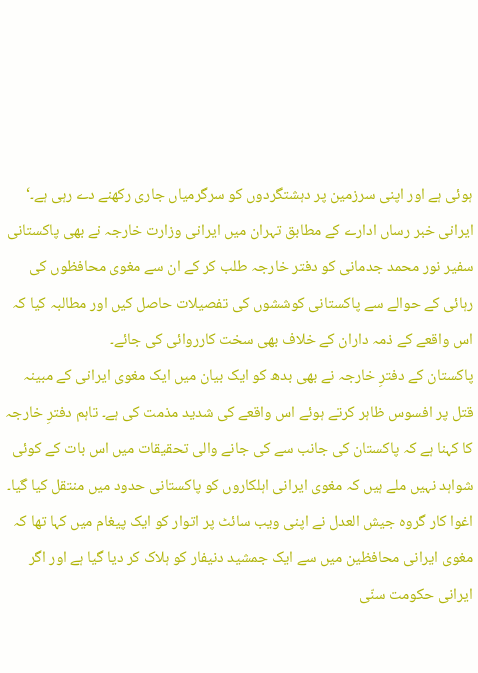ہوئی ہے اور اپنی سرزمین پر دہشتگردوں کو سرگرمیاں جاری رکھنے دے رہی ہے۔‘
ایرانی خبر رساں ادارے کے مطابق تہران میں ایرانی وزارت خارجہ نے بھی پاکستانی سفیر نور محمد جدمانی کو دفتر خارجہ طلب کر کے ان سے مغوی محافظوں کی رہائی کے حوالے سے پاکستانی کوششوں کی تفصیلات حاصل کیں اور مطالبہ کیا کہ اس واقعے کے ذمہ داران کے خلاف بھی سخت کارروائی کی جائے۔
پاکستان کے دفترِ خارجہ نے بھی بدھ کو ایک بیان میں ایک مغوی ایرانی کے مبینہ قتل پر افسوس ظاہر کرتے ہوئے اس واقعے کی شدید مذمت کی ہے۔ تاہم دفترِ خارجہ کا کہنا ہے کہ پاکستان کی جانب سے کی جانے والی تحقیقات میں اس بات کے کوئی شواہد نہیں ملے ہیں کہ مغوی ایرانی اہلکاروں کو پاکستانی حدود میں منتقل کیا گیا۔
اغوا کار گروہ جیش العدل نے اپنی ویب سائٹ پر اتوار کو ایک پیغام میں کہا تھا کہ مغوی ایرانی محافظین میں سے ایک جمشید دنیفار کو ہلاک کر دیا گیا ہے اور اگر ایرانی حکومت سنّی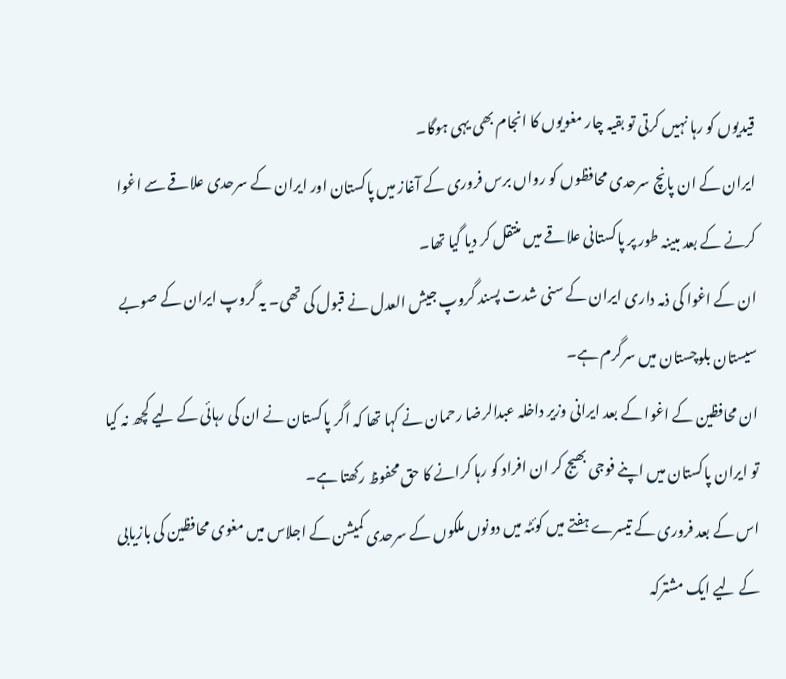قیدیوں کو رہا نہیں کرتی تو بقیہ چار مغویوں کا انجام بھی یہی ہوگا۔
ایران کے ان پانچ سرحدی محافظوں کو رواں برس فروری کے آغاز میں پاکستان اور ایران کے سرحدی علاقے سے اغوا کرنے کے بعد مبینہ طور پر پاکستانی علاقے میں منتقل کر دیا گیا تھا۔
ان کے اغوا کی ذمہ داری ایران کے سنی شدت پسند گروپ جیش العدل نے قبول کی تھی۔ یہ گروپ ایران کے صوبے سیستان بلوچستان میں سرگرم ہے۔
ان محافظین کے اغوا کے بعد ایرانی وزیر داخلہ عبدالرضا رحمان نے کہا تھا کہ اگر پاکستان نے ان کی رہائی کے لیے کچھ نہ کیا تو ایران پاکستان میں اپنے فوجی بھیج کر ان افراد کو رہا کرانے کا حق محفوظ رکھتا ہے۔
اس کے بعد فروری کے تیسرے ہفتے میں کوئٹہ میں دونوں ملکوں کے سرحدی کمیشن کے اجلاس میں مغوی محافظین کی بازیابی کے لیے ایک مشترکہ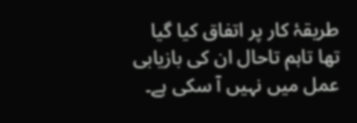طریقۂ کار پر اتفاق کیا گیا تھا تاہم تاحال ان کی بازیابی عمل میں نہیں آ سکی ہے۔